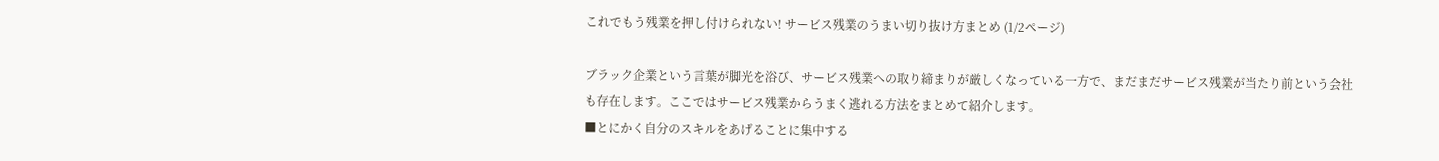これでもう残業を押し付けられない! サービス残業のうまい切り抜け方まとめ (1/2ページ)

ブラック企業という言葉が脚光を浴び、サービス残業への取り締まりが厳しくなっている一方で、まだまだサービス残業が当たり前という会社も存在します。ここではサービス残業からうまく逃れる方法をまとめて紹介します。
■とにかく自分のスキルをあげることに集中する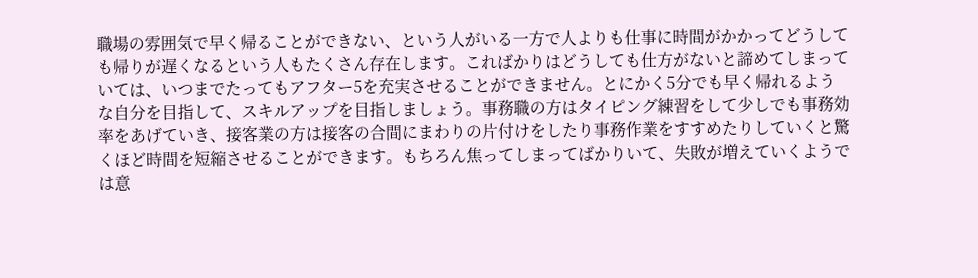職場の雰囲気で早く帰ることができない、という人がいる一方で人よりも仕事に時間がかかってどうしても帰りが遅くなるという人もたくさん存在します。こればかりはどうしても仕方がないと諦めてしまっていては、いつまでたってもアフター5を充実させることができません。とにかく5分でも早く帰れるような自分を目指して、スキルアップを目指しましょう。事務職の方はタイピング練習をして少しでも事務効率をあげていき、接客業の方は接客の合間にまわりの片付けをしたり事務作業をすすめたりしていくと驚くほど時間を短縮させることができます。もちろん焦ってしまってばかりいて、失敗が増えていくようでは意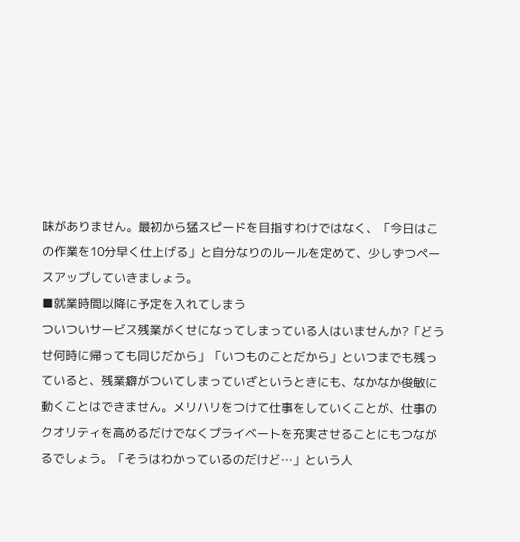味がありません。最初から猛スピードを目指すわけではなく、「今日はこの作業を10分早く仕上げる」と自分なりのルールを定めて、少しずつペースアップしていきましょう。
■就業時間以降に予定を入れてしまう
ついついサービス残業がくせになってしまっている人はいませんか?「どうせ何時に帰っても同じだから」「いつものことだから」といつまでも残っていると、残業癖がついてしまっていざというときにも、なかなか俊敏に動くことはできません。メリハリをつけて仕事をしていくことが、仕事のクオリティを高めるだけでなくプライベートを充実させることにもつながるでしょう。「そうはわかっているのだけど…」という人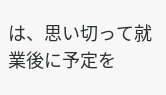は、思い切って就業後に予定を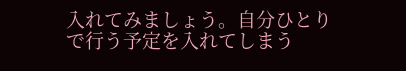入れてみましょう。自分ひとりで行う予定を入れてしまう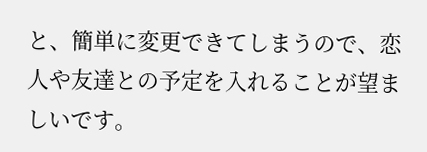と、簡単に変更できてしまうので、恋人や友達との予定を入れることが望ましいです。